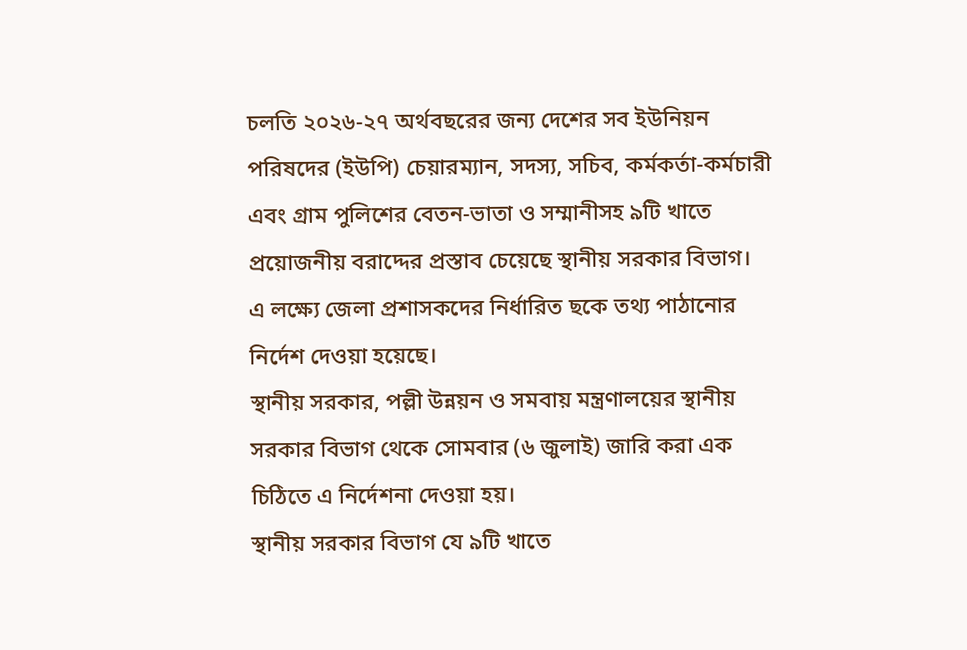চলতি ২০২৬-২৭ অর্থবছরের জন্য দেশের সব ইউনিয়ন পরিষদের (ইউপি) চেয়ারম্যান, সদস্য, সচিব, কর্মকর্তা-কর্মচারী এবং গ্রাম পুলিশের বেতন-ভাতা ও সম্মানীসহ ৯টি খাতে প্রয়োজনীয় বরাদ্দের প্রস্তাব চেয়েছে স্থানীয় সরকার বিভাগ।
এ লক্ষ্যে জেলা প্রশাসকদের নির্ধারিত ছকে তথ্য পাঠানোর নির্দেশ দেওয়া হয়েছে।
স্থানীয় সরকার, পল্লী উন্নয়ন ও সমবায় মন্ত্রণালয়ের স্থানীয় সরকার বিভাগ থেকে সোমবার (৬ জুলাই) জারি করা এক চিঠিতে এ নির্দেশনা দেওয়া হয়।
স্থানীয় সরকার বিভাগ যে ৯টি খাতে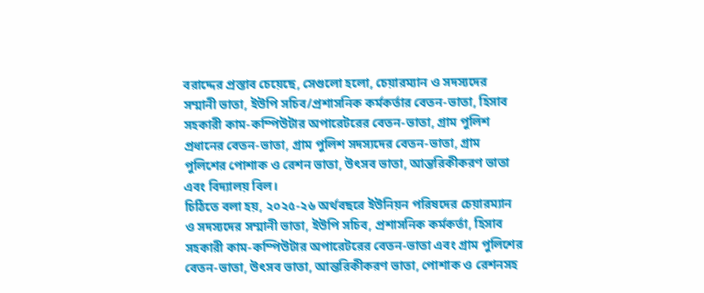বরাদ্দের প্রস্তাব চেয়েছে, সেগুলো হলো, চেয়ারম্যান ও সদস্যদের সম্মানী ভাতা, ইউপি সচিব/প্রশাসনিক কর্মকর্তার বেতন-ভাতা, হিসাব সহকারী কাম-কম্পিউটার অপারেটরের বেতন-ভাতা, গ্রাম পুলিশ প্রধানের বেতন-ভাতা, গ্রাম পুলিশ সদস্যদের বেতন-ভাতা, গ্রাম পুলিশের পোশাক ও রেশন ভাতা, উৎসব ভাতা, আন্তরিকীকরণ ভাতা এবং বিদ্যালয় বিল।
চিঠিতে বলা হয়, ২০২৫-২৬ অর্থবছরে ইউনিয়ন পরিষদের চেয়ারম্যান ও সদস্যদের সম্মানী ভাতা, ইউপি সচিব, প্রশাসনিক কর্মকর্তা, হিসাব সহকারী কাম-কম্পিউটার অপারেটরের বেতন-ভাতা এবং গ্রাম পুলিশের বেতন-ভাতা, উৎসব ভাতা, আন্তরিকীকরণ ভাতা, পোশাক ও রেশনসহ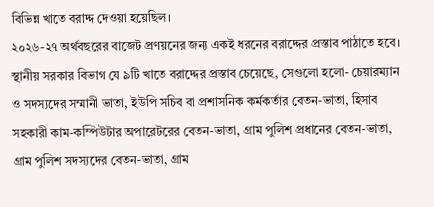বিভিন্ন খাতে বরাদ্দ দেওয়া হয়েছিল।
২০২৬-২৭ অর্থবছরের বাজেট প্রণয়নের জন্য একই ধরনের বরাদ্দের প্রস্তাব পাঠাতে হবে।
স্থানীয় সরকার বিভাগ যে ৯টি খাতে বরাদ্দের প্রস্তাব চেয়েছে, সেগুলো হলো- চেয়ারম্যান ও সদস্যদের সম্মানী ভাতা, ইউপি সচিব বা প্রশাসনিক কর্মকর্তার বেতন-ভাতা, হিসাব সহকারী কাম-কম্পিউটার অপারেটরের বেতন-ভাতা, গ্রাম পুলিশ প্রধানের বেতন-ভাতা, গ্রাম পুলিশ সদস্যদের বেতন-ভাতা, গ্রাম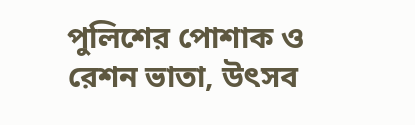পুলিশের পোশাক ও রেশন ভাতা, উৎসব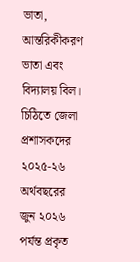ভাতা, আন্তরিকীকরণ ভাতা এবং বিদ্যালয় বিল।
চিঠিতে জেলা প্রশাসকদের ২০২৫-২৬ অর্থবছরের জুন ২০২৬ পর্যন্ত প্রকৃত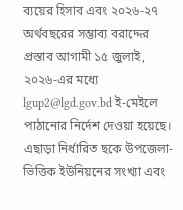ব্যয়ের হিসাব এবং ২০২৬-২৭ অর্থবছরের সম্ভাব্য বরাদ্দের প্রস্তাব আগামী ১৫ জুলাই, ২০২৬-এর মধ্যে lgup2@lgd.gov.bd ই-মেইলে পাঠানোর নির্দেশ দেওয়া হয়েছে।
এছাড়া নির্ধারিত ছকে উপজেলা-ভিত্তিক ইউনিয়নের সংখ্যা এবং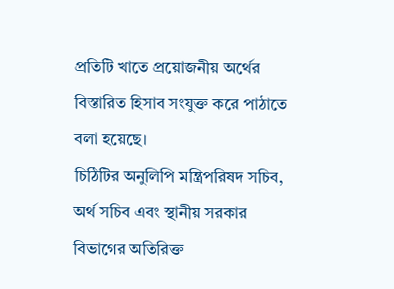প্রতিটি খাতে প্রয়োজনীয় অর্থের বিস্তারিত হিসাব সংযুক্ত করে পাঠাতে বলা হয়েছে।
চিঠিটির অনুলিপি মন্ত্রিপরিষদ সচিব, অর্থ সচিব এবং স্থানীয় সরকার বিভাগের অতিরিক্ত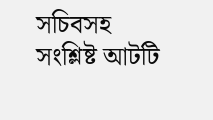সচিবসহ সংশ্লিষ্ট আটটি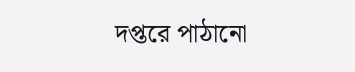দপ্তরে পাঠানো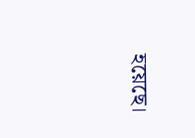হয়েছে।